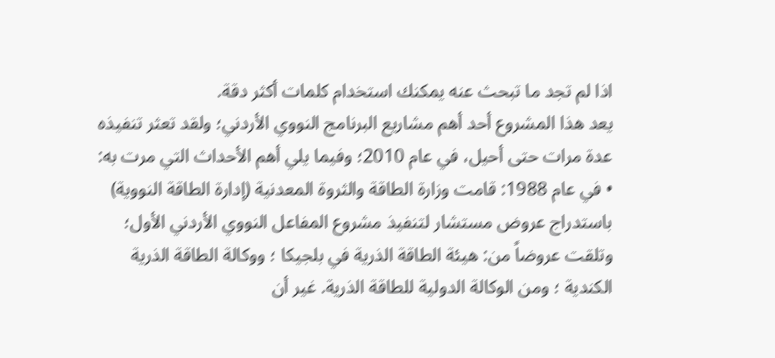اذا لم تجد ما تبحث عنه يمكنك استخدام كلمات أكثر دقة.
يعد هذا المشروع أحد أهم مشاريع البرنامج النووي الأردني؛ ولقد تعثر تنفيذه عدة مرات حتى أحيل، في عام 2010؛ وفيما يلي أهم الأحداث التي مرت به:
• في عام 1988: قامت وزارة الطاقة والثروة المعدنية (إدارة الطاقة النووية) باستدراج عروض مستشار لتنفيذ مشروع المفاعل النووي الأردني الأول؛ وتلقت عروضاً من: هيئة الطاقة الذرية في بلجيكا ؛ ووكالة الطاقة الذرية الكندية ؛ ومن الوكالة الدولية للطاقة الذرية. غير أن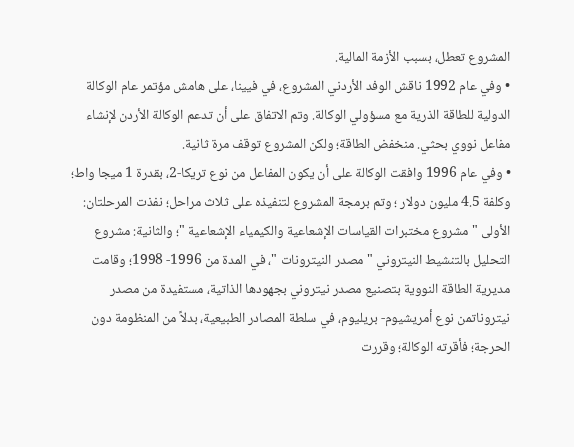المشروع تعطل، بسبب الأزمة المالية.
• وفي عام 1992 ناقش الوفد الأردني المشروع، في فيينا، على هامش مؤتمر عام الوكالة الدولية للطاقة الذرية مع مسؤولي الوكالة. وتم الاتفاق على أن تدعم الوكالة الأردن لإنشاء مفاعل نووي بحثي. منخفض الطاقة؛ ولكن المشروع توقف مرة ثانية.
• وفي عام 1996 وافقت الوكالة على أن يكون المفاعل من نوع تريكا-2، بقدرة 1 ميجا واط؛ وكلفة 4.5 مليون دولار ؛ وتم برمجة المشروع لتنفيذه على ثلاث مراحل؛ نفذت المرحلتان: الأولى " مشروع مختبرات القياسات الإشعاعية والكيمياء الإشعاعية "؛ والثانية: مشروع التحليل بالتنشيط النيتروني " مصدر النيترونات "، في المدة من 1996- 1998؛ وقامت مديرية الطاقة النووية بتصنيع مصدر نيتروني بجهودها الذاتية، مستفيدة من مصدر نيتروناتمن نوع أمريشيوم- بريليوم، في سلطة المصادر الطبيعية، بدلاً من المنظومة دون الحرجة؛ فأقرته الوكالة؛ وقررت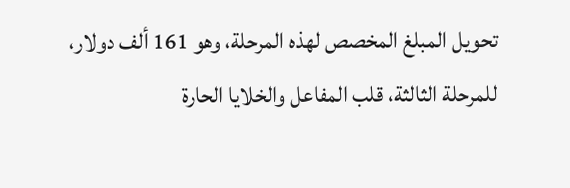تحويل المبلغ المخصص لهذه المرحلة، وهو 161 ألف دولار، للمرحلة الثالثة، قلب المفاعل والخلايا الحارة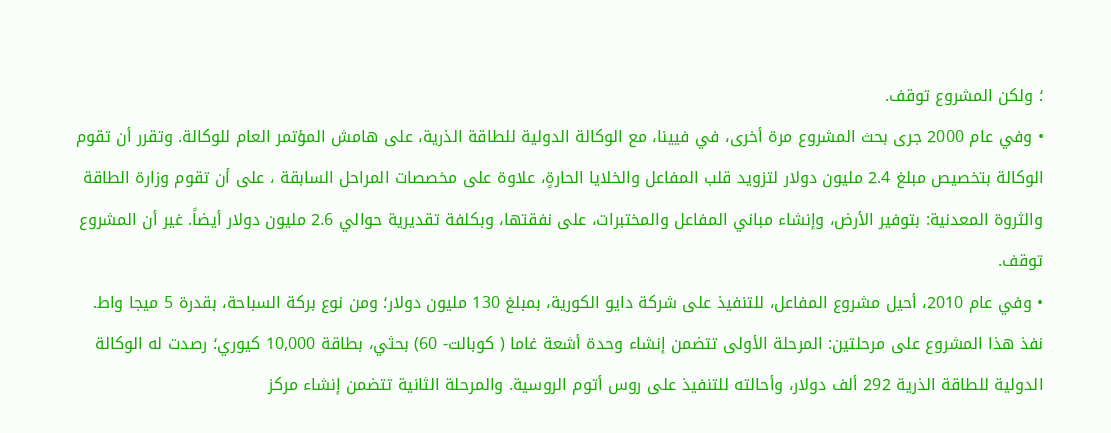؛ ولكن المشروع توقف.
• وفي عام 2000 جرى بحث المشروع مرة أخرى، في فيينا، مع الوكالة الدولية للطاقة الذرية، على هامش المؤتمر العام للوكالة. وتقرر أن تقوم الوكالة بتخصيص مبلغ 2.4 مليون دولار لتزويد قلب المفاعل والخلايا الحارةٍ، علاوة على مخصصات المراحل السابقة ، على أن تقوم وزارة الطاقة والثروة المعدنية: بتوفير الأرض، وإنشاء مباني المفاعل والمختبرات، على نفقتها، وبكلفة تقديرية حوالي 2.6 مليون دولار أيضاً. غير أن المشروع توقف.
• وفي عام 2010، أحيل مشروع المفاعل، للتنفيذ على شركة دايو الكورية، بمبلغ 130 مليون دولار؛ ومن نوع بركة السباحة، بقدرة 5 ميجا واط.
نفذ هذا المشروع على مرحلتين: المرحلة الأولى تتضمن إنشاء وحدة أشعة غاما ( كوبالت- 60) بحثي، بطاقة 10,000 كيوري؛ رصدت له الوكالة الدولية للطاقة الذرية 292 ألف دولار، وأحالته للتنفيذ على روس أتوم الروسية. والمرحلة الثانية تتضمن إنشاء مركز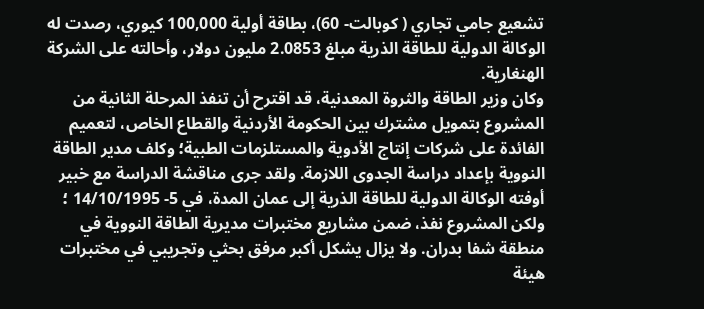تشعيع جامي تجاري ( كوبالت- 60)، بطاقة أولية 100,000 كيوري، رصدت له الوكالة الدولية للطاقة الذرية مبلغ 2.0853 مليون دولار، وأحالته على الشركة الهنغارية.
وكان وزير الطاقة والثروة المعدنية، قد اقترح أن تنفذ المرحلة الثانية من المشروع بتمويل مشترك بين الحكومة الأردنية والقطاع الخاص، لتعميم الفائدة على شركات إنتاج الأدوية والمستلزمات الطبية؛ وكلف مدير الطاقة النووية بإعداد دراسة الجدوى اللازمة. ولقد جرى مناقشة الدراسة مع خبير أوفته الوكالة الدولية للطاقة الذرية إلى عمان المدة، في 5- 14/10/1995 ؛ ولكن المشروع نفذ، ضمن مشاريع مختبرات مديرية الطاقة النووية في منطقة شفا بدران. ولا يزال يشكل أكبر مرفق بحثي وتجريبي في مختبرات هيئة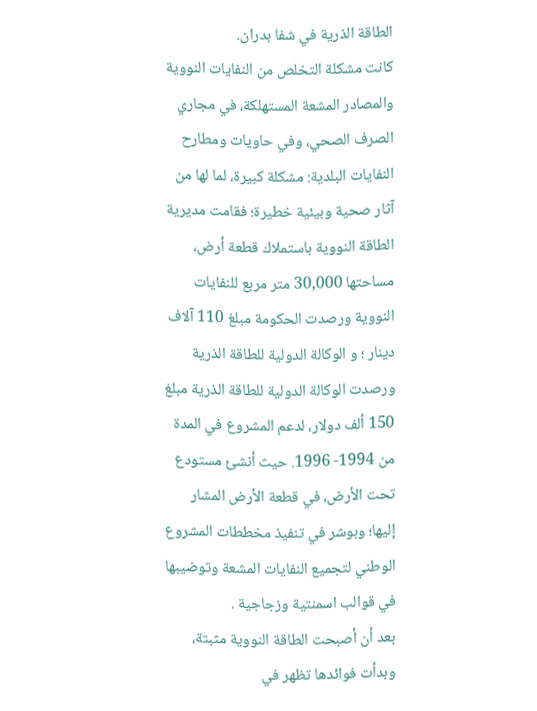الطاقة الذرية في شفا بدران.
كانت مشكلة التخلص من النفايات النووية والمصادر المشعة المستهلكة، في مجاري الصرف الصحي، وفي حاويات ومطارح النفايات البلدية: مشكلة كبيرة، لما لها من آثار صحية وبيئية خطيرة؛ فقامت مديرية الطاقة النووية باستملاك قطعة أرض، مساحتها 30,000 متر مربع للنفايات النووية ورصدت الحكومة مبلغ 110 آلاف دينار ؛ و الوكالة الدولية للطاقة الذرية ورصدت الوكالة الدولية للطاقة الذرية مبلغ 150 ألف دولار، لدعم المشروع في المدة من 1994- 1996. حيث أنشئ مستودع تحت الأرض، في قطعة الأرض المشار إليها؛ وبوشر في تنفيذ مخططات المشروع الوطني لتجميع النفايات المشعة وتوضيبها في قوالب اسمنتية وزجاجية .
بعد أن أصبحت الطاقة النووية مثبتة، وبدأت فوائدها تظهر في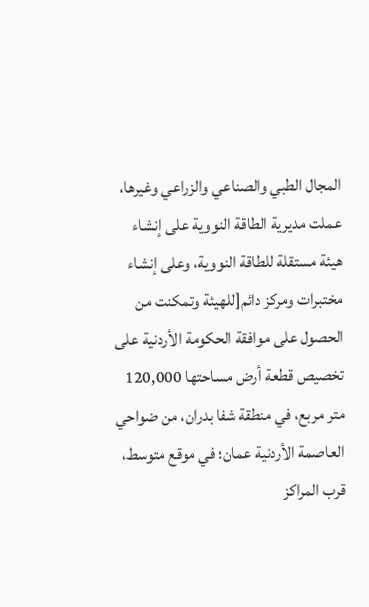المجال الطبي والصناعي والزراعي وغيرها، عملت مديرية الطاقة النووية على إنشاء هيئة مستقلة للطاقة النووية، وعلى إنشاء مختبرات ومركز دائم[للهيئة وتمكنت من الحصول على موافقة الحكومة الأردنية على تخصيص قطعة أرض مساحتها 120,000 متر مربع، في منطقة شفا بدران، من ضواحي العاصمة الأردنية عمان؛ في موقع متوسط، قرب المراكز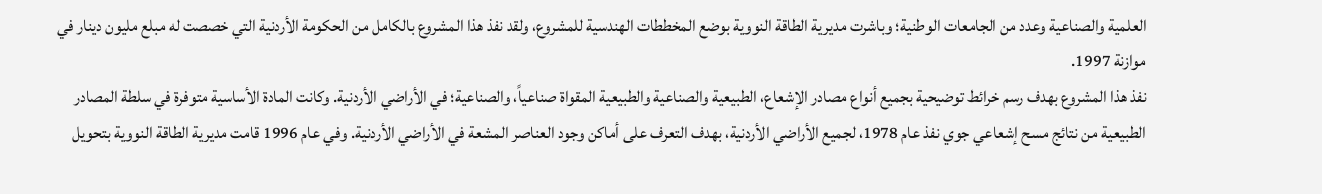العلمية والصناعية وعدد من الجامعات الوطنية؛ وباشرت مديرية الطاقة النووية بوضع المخططات الهندسية للمشروع، ولقد نفذ هذا المشروع بالكامل من الحكومة الأردنية التي خصصت له مبلع مليون دينار في موازنة 1997.
نفذ هذا المشروع بهدف رسم خرائط توضيحية بجميع أنواع مصادر الإشعاع، الطبيعية والصناعية والطبيعية المقواة صناعياً، والصناعية؛ في الأراضي الأردنية. وكانت المادة الأساسية متوفرة في سلطة المصادر الطبيعية من نتائج مسح إشعاعي جوي نفذ عام 1978، لجميع الأراضي الأردنية، بهدف التعرف على أماكن وجود العناصر المشعة في الأراضي الأردنية. وفي عام 1996 قامت مديرية الطاقة النووية بتحويل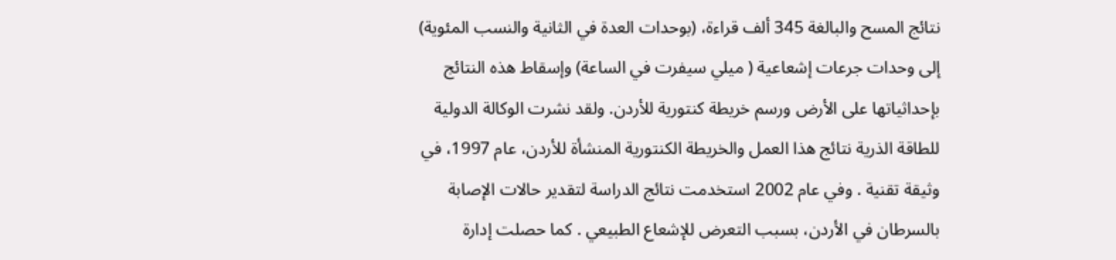نتائج المسح والبالغة 345 ألف قراءة، (بوحدات العدة في الثانية والنسب المئوية) إلى وحدات جرعات إشعاعية ( ميلي سيفرت في الساعة) وإسقاط هذه النتائج بإحداثياتها على الأرض ورسم خريطة كنتورية للأردن. ولقد نشرت الوكالة الدولية للطاقة الذرية نتائج هذا العمل والخريطة الكنتورية المنشأة للأردن، عام 1997، في وثيقة تقنية . وفي عام 2002 استخدمت نتائج الدراسة لتقدير حالات الإصابة بالسرطان في الأردن، بسبب التعرض للإشعاع الطبيعي . كما حصلت إدارة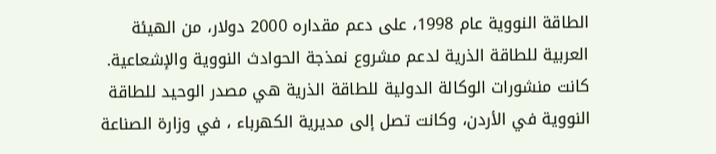الطاقة النووية عام 1998، على دعم مقداره 2000 دولار، من الهيئة العربية للطاقة الذرية لدعم مشروع نمذجة الحوادث النووية والإشعاعية.
كانت منشورات الوكالة الدولية للطاقة الذرية هي مصدر الوحيد للطاقة النووية في الأردن، وكانت تصل إلى مديرية الكهرباء ، في وزارة الصناعة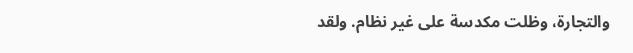والتجارة، وظلت مكدسة على غير نظام. ولقد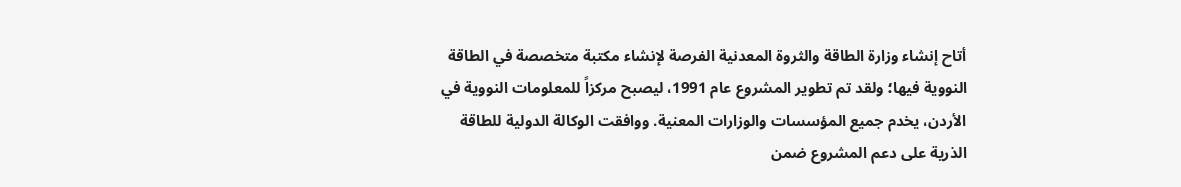أتاح إنشاء وزارة الطاقة والثروة المعدنية الفرصة لإنشاء مكتبة متخصصة في الطاقة النووية فيها؛ ولقد تم تطوير المشروع عام 1991، ليصبح مركزاً للمعلومات النووية في الأردن، يخدم جميع المؤسسات والوزارات المعنية. ووافقت الوكالة الدولية للطاقة الذرية على دعم المشروع ضمن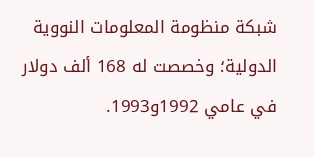شبكة منظومة المعلومات النووية الدولية؛ وخصصت له 168 ألف دولار في عامي 1992و1993.